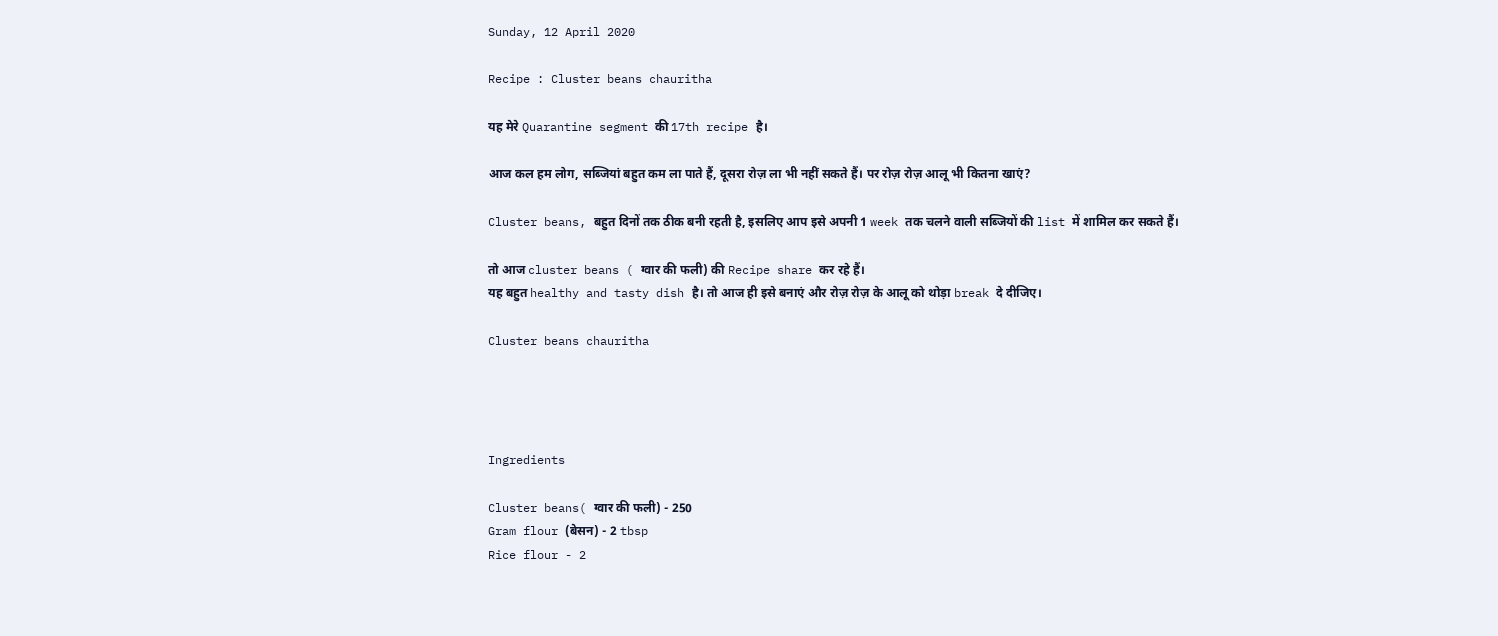Sunday, 12 April 2020

Recipe : Cluster beans chauritha

यह मेरे Quarantine segment की 17th recipe है।

आज कल हम लोग, सब्जियां बहुत कम ला पाते हैं, दूसरा रोज़ ला भी नहीं सकते हैं। पर रोज़ रोज़ आलू भी कितना खाएं?

Cluster beans, बहुत दिनों तक ठीक बनी रहती है, इसलिए आप इसे अपनी 1 week तक चलने वाली सब्जियों की list में शामिल कर सकते हैं।

तो आज cluster beans ( ग्वार की फली) की Recipe share कर रहे हैं।
यह बहुत healthy and tasty dish है। तो आज ही इसे बनाएं और रोज़ रोज़ के आलू को थोड़ा break दे दीजिए।

Cluster beans chauritha




Ingredients

Cluster beans( ग्वार की फली) - 250
Gram flour (बेसन) - 2 tbsp
Rice flour - 2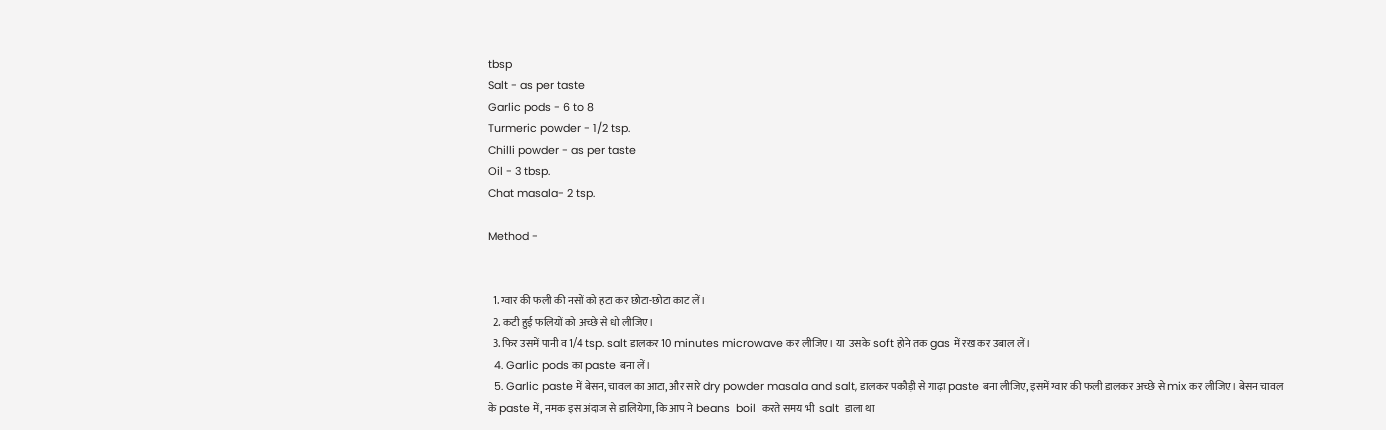tbsp
Salt - as per taste
Garlic pods - 6 to 8
Turmeric powder - 1/2 tsp.
Chilli powder - as per taste
Oil - 3 tbsp.
Chat masala- 2 tsp.

Method -


  1. ग्वार की फली की नसों को हटा कर छोटा-छोटा काट लें।
  2. कटी हुई फलियों को अच्छे से धो लीजिए।
  3. फिर उसमें पानी व 1/4 tsp. salt डालकर 10 minutes microwave कर लीजिए। या  उसके soft होने तक gas में रख कर उबाल लें।
  4. Garlic pods का paste बना लें।
  5. Garlic paste में बेसन, चावल का आटा, और सारे dry powder masala and salt, डालकर पकौड़ी से गाढ़ा paste बना लीजिए, इसमें ग्वार की फली डालकर अच्छे से mix कर लीजिए। बेसन चावल के paste में, नमक इस अंदाज से डालियेगा, कि आप ने beans  boil  करते समय भी  salt  डाला था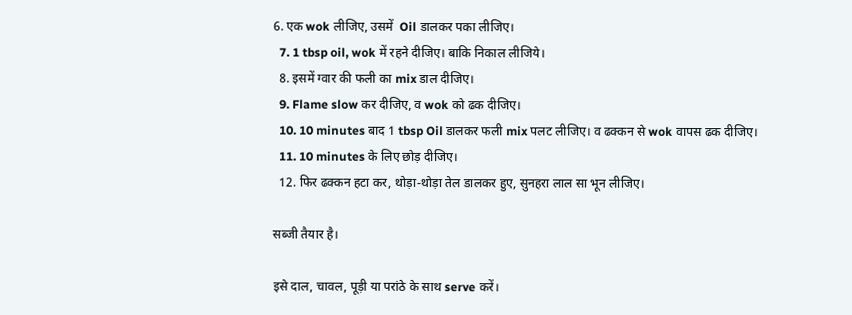6. एक wok लीजिए, उसमें  Oil डालकर पका लीजिए।
  7. 1 tbsp oil, wok में रहने दीजिए। बाकि निकाल लीजिये।
  8. इसमें ग्वार की फली का mix डाल दीजिए।
  9. Flame slow कर दीजिए, व wok को ढक दीजिए।
  10. 10 minutes बाद 1 tbsp Oil डालकर फली mix पलट लीजिए। व ढक्कन से wok वापस ढक दीजिए।
  11. 10 minutes के लिए छोड़ दीजिए।
  12. फिर ढक्कन हटा कर, थोड़ा-थोड़ा तेल डालकर हुए, सुनहरा लाल सा भून लीजिए।

सब्जी तैयार है।

इसे दाल, चावल, पूड़ी या परांठे के साथ serve करें।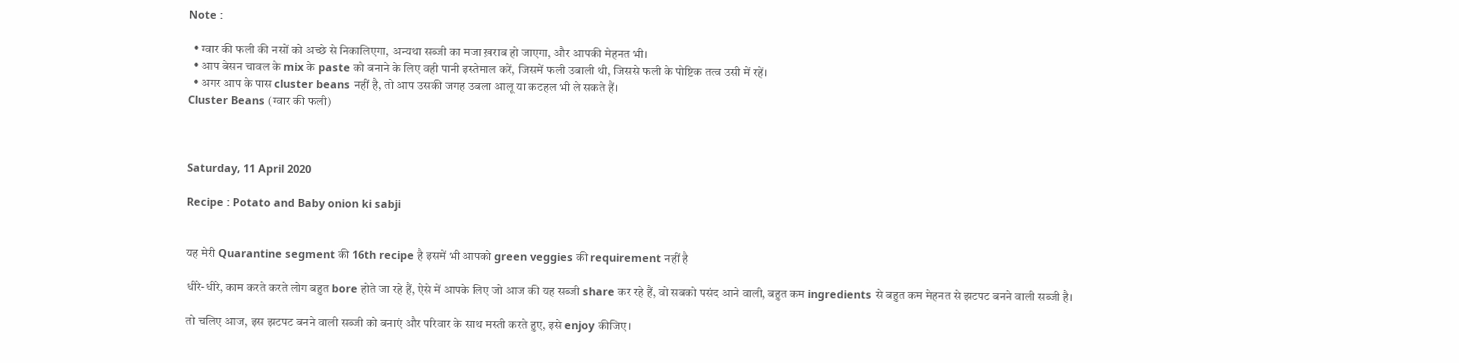Note :

  • ग्वार की फली की नसों को अच्छे से निकालिएगा, अन्यथा सब्जी का मजा ख़राब हो जाएगा, और आपकी मेहनत भी।
  • आप बेसन चावल के mix के paste को बनाने के लिए वही पानी इस्तेमाल करें, जिसमें फली उबाली थी, जिससे फली के पोष्टिक तत्व उसी में रहें।
  • अगर आप के पास cluster beans नहीं है, तो आप उसकी जगह उबला आलू या कटहल भी ले सकते हैं।
Cluster Beans (ग्वार की फली)



Saturday, 11 April 2020

Recipe : Potato and Baby onion ki sabji


यह मेरी Quarantine segment की 16th recipe है इसमें भी आपको green veggies की requirement नहीं है

धीरे-धीरे, काम करते करते लोग बहुत bore होते जा रहे हैं, ऐसे में आपके लिए जो आज की यह सब्जी share कर रहे हैं, वो सबको पसंद आने वाली, बहुत कम ingredients से बहुत कम मेहनत से झटपट बनने वाली सब्जी है।

तो चलिए आज, इस झटपट बनने वाली सब्जी को बनाएं और परिवार के साथ मस्ती करते हुए, इसे enjoy कीजिए।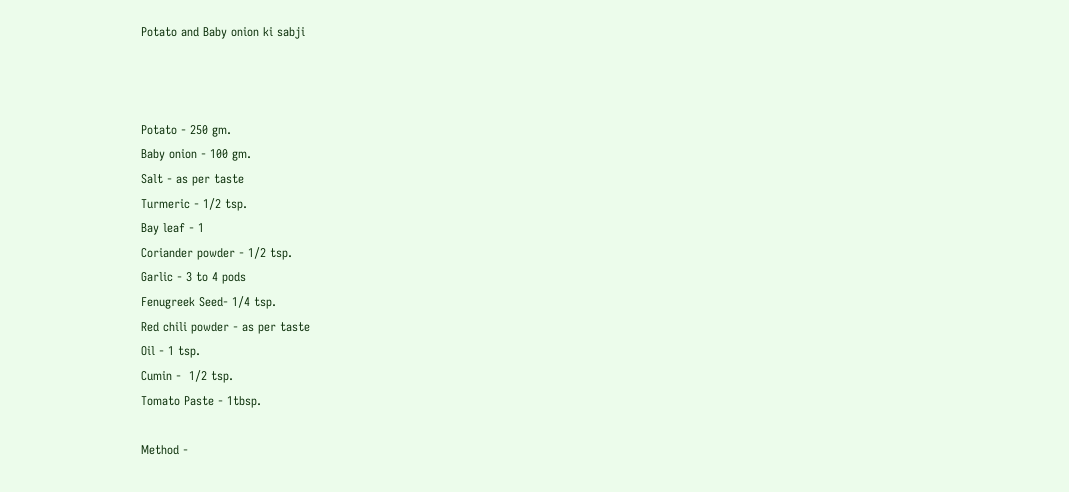Potato and Baby onion ki sabji



Potato - 250 gm.
Baby onion - 100 gm.
Salt - as per taste
Turmeric - 1/2 tsp.
Bay leaf - 1
Coriander powder - 1/2 tsp.
Garlic - 3 to 4 pods
Fenugreek Seed- 1/4 tsp.
Red chili powder - as per taste
Oil - 1 tsp.
Cumin -  1/2 tsp.
Tomato Paste - 1tbsp.

Method -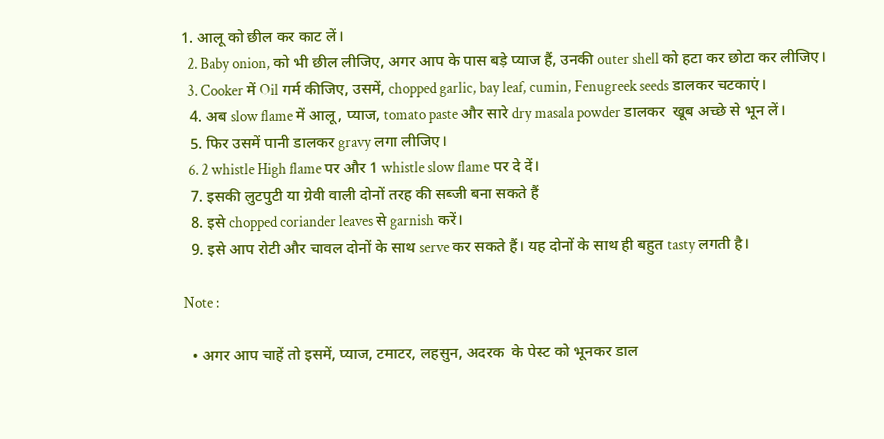1. आलू को छील कर काट लें।
  2. Baby onion, को भी छील लीजिए, अगर आप के पास बड़े प्याज हैं, उनकी outer shell को हटा कर छोटा कर लीजिए।
  3. Cooker में Oil गर्म कीजिए, उसमें, chopped garlic, bay leaf, cumin, Fenugreek seeds डालकर चटकाएं।
  4. अब slow flame में आलू, प्याज, tomato paste और सारे dry masala powder डालकर  खूब अच्छे से भून लें।
  5. फिर उसमें पानी डालकर gravy लगा लीजिए।
  6. 2 whistle High flame पर और 1 whistle slow flame पर दे दें।
  7. इसकी लुटपुटी या ग्रेवी वाली दोनों तरह की सब्जी बना सकते हैं
  8. इसे chopped coriander leaves से garnish करें।
  9. इसे आप रोटी और चावल दोनों के साथ serve कर सकते हैं। यह दोनों के साथ ही बहुत tasty लगती है।

Note :

  • अगर आप चाहें तो इसमें, प्याज, टमाटर, लहसुन, अदरक  के पेस्ट को भूनकर डाल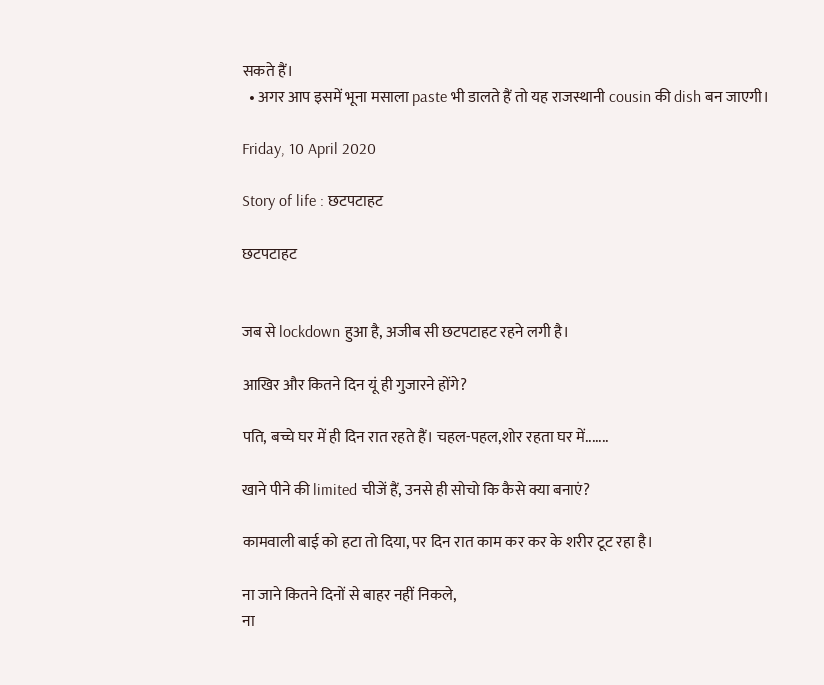सकते हैं।
  • अगर आप इसमें भूना मसाला paste भी डालते हैं तो यह राजस्थानी cousin की dish बन जाएगी।

Friday, 10 April 2020

Story of life : छटपटाहट

छटपटाहट


जब से lockdown हुआ है, अजीब सी छटपटाहट रहने लगी है।

आखिर और कितने दिन यूं ही गुजारने होंगे?

पति, बच्चे घर में ही दिन रात रहते हैं। चहल-पहल,शोर रहता घर में.......

खाने पीने की limited चीजें हैं, उनसे ही सोचो कि कैसे क्या बनाएं?

कामवाली बाई को हटा तो दिया, पर दिन रात काम कर कर के शरीर टूट रहा है।

ना जाने कितने दिनों से बाहर नहीं निकले,
ना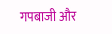गपबाजी और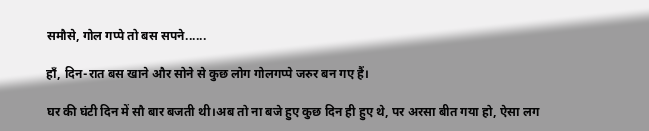समौसे, गोल गप्पे तो बस सपने......

हाँ, दिन-रात बस खाने और सोने से कुछ लोग गोलगप्पे जरुर बन गए हैं।

घर की घंटी दिन में सौ बार बजती थी।अब तो ना बजे हुए कुछ दिन ही हुए थे, पर अरसा बीत गया हो, ऐसा लग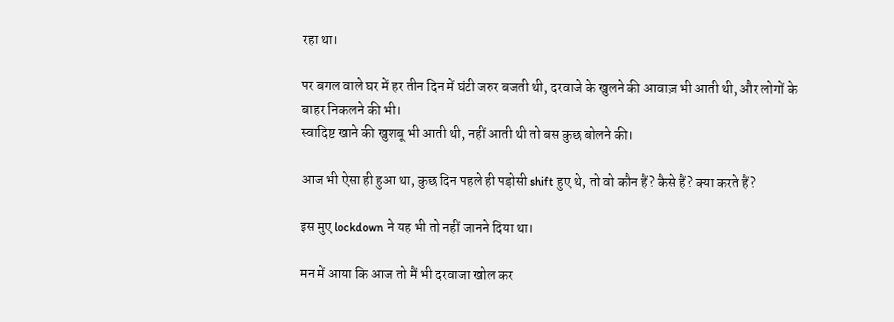रहा था।

पर बगल वाले घर में हर तीन दिन में घंटी जरुर बजती थी, दरवाजे के खुलने की आवाज़ भी आती थी, और लोगों के बाहर निकलने की भी।
स्वादिष्ट खाने की खुशबू भी आती थी, नहीं आती थी तो बस कुछ बोलने की।

आज भी ऐसा ही हुआ था, कुछ दिन पहले ही पड़ोसी shift हुए थे, तो वो कौन हैं? कैसे हैं? क्या करते हैं?

इस मुए lockdown ने यह भी तो नहीं जानने दिया था।

मन में आया कि आज तो मैं भी दरवाजा खोल कर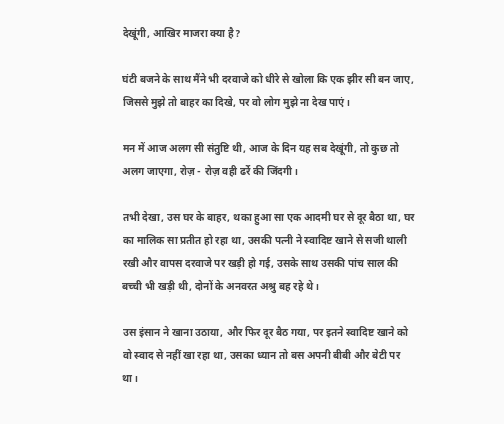देखूंगी, आखिर माजरा क्या है?

घंटी बजने के साथ मैंने भी दरवाजे को धीरे से खोला कि एक झीर सी बन जाए, जिससे मुझे तो बाहर का दिखे, पर वो लोग मुझे ना देख पाएं।

मन में आज अलग सी संतुष्टि थी, आज के दिन यह सब देखूंगी, तो कुछ तो अलग जाएगा, रोज़ - रोज़ वही ढर्रे की जिंदगी।

तभी देखा, उस घर के बाहर, थका हुआ सा एक आदमी घर से दूर बैठा था, घर का मालिक सा प्रतीत हो रहा था, उसकी पत्नी ने स्वादिष्ट खाने से सजी थाली रखी और वापस दरवाजे पर खड़ी हो गई, उसके साथ उसकी पांच साल की बच्ची भी खड़ी थी, दोनों के अनवरत अश्रु बह रहे थे।

उस इंसान ने खाना उठाया, और फिर दूर बैठ गया, पर इतने स्वादिष्ट खाने को वो स्वाद से नहीं खा रहा था, उसका ध्यान तो बस अपनी बीबी और बेटी पर था।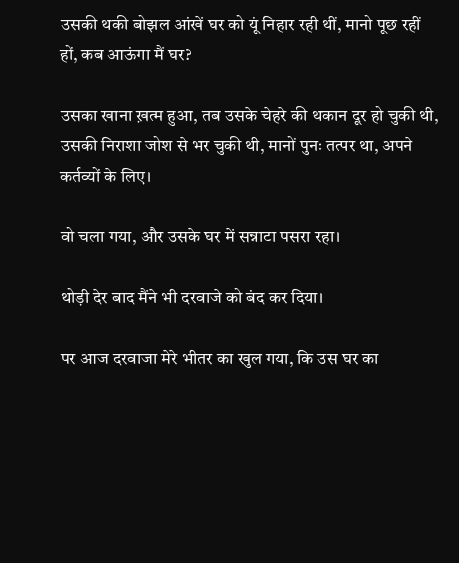उसकी थकी बोझल आंखें घर को यूं निहार रही थीं, मानो पूछ रहीं हों, कब आऊंगा मैं घर?

उसका खाना ख़त्म हुआ, तब उसके चेहरे की थकान दूर हो चुकी थी, उसकी निराशा जोश से भर चुकी थी, मानों पुनः तत्पर था, अपने कर्तव्यों के लिए।

वो चला गया, और उसके घर में सन्नाटा पसरा रहा।

थोड़ी देर बाद मैंने भी दरवाजे को बंद कर दिया।

पर आज दरवाजा मेरे भीतर का खुल गया, कि उस घर का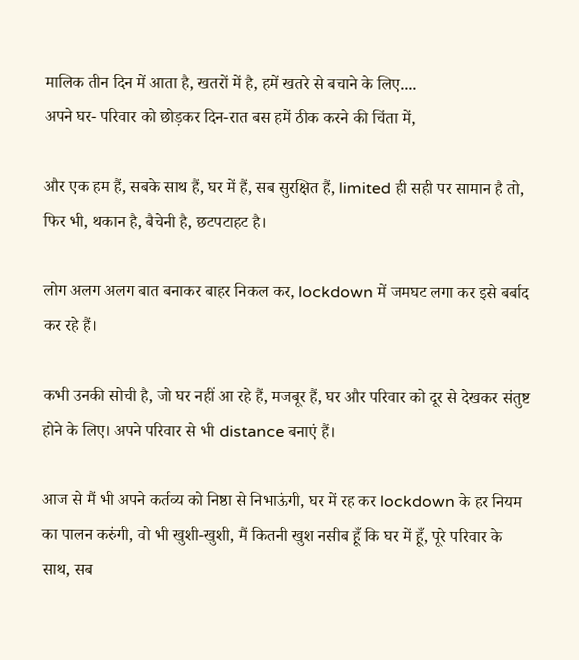मालिक तीन दिन में आता है, खतरों में है, हमें खतरे से बचाने के लिए....
अपने घर- परिवार को छोड़कर दिन-रात बस हमें ठीक करने की चिंता में,

और एक हम हैं, सबके साथ हैं, घर में हैं, सब सुरक्षित हैं, limited ही सही‌ पर सामान है तो, फिर भी, थकान है, बैचेनी है, छटपटाहट है।

लोग अलग अलग बात बनाकर बाहर निकल कर, lockdown में जमघट लगा कर इसे बर्बाद कर रहे हैं।

कभी उनकी सोची है, जो घर नहीं आ रहे हैं, मजबूर हैं, घर और परिवार को दूर से देखकर संतुष्ट होने के लिए। अपने परिवार से भी distance बनाएं हैं।

आज से मैं भी अपने कर्तव्य को निष्ठा से निभाऊंगी, घर में रह कर lockdown के हर नियम का पालन करुंगी, वो भी खुशी-खुशी, मैं कितनी खुश नसीब हूँ कि घर में हूँ, पूरे परिवार के साथ, सब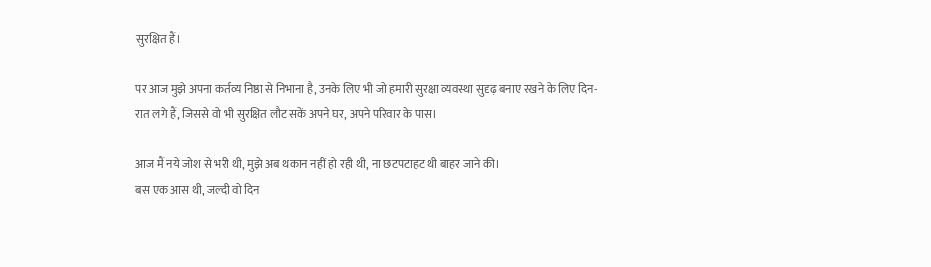सुरक्षित हैं।

पर आज मुझे अपना कर्तव्य निष्ठा से निभाना है, उनके लिए भी जो हमारी सुरक्षा व्यवस्था सुदृढ़ बनाए रखने के लिए दिन-रात लगे हैं, जिससे वो भी सुरक्षित लौट सकें अपने घर, अपने परिवार के पास।

आज मैं नये जोश से भरी थी, मुझे अब थकान नहीं हो रही थी, ना छटपटाहट थी बाहर जाने की।
बस एक आस थी, जल्दी वो दिन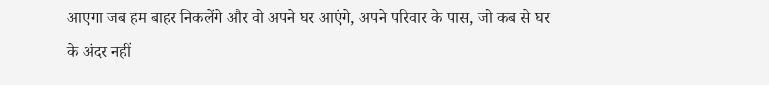आएगा जब हम बाहर निकलेंगे और वो अपने घर आएंगे, अपने परिवार के पास, जो कब से घर के अंदर नहीं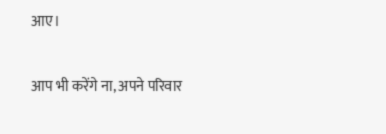आए।

आप भी करेंगे ना, अपने परिवार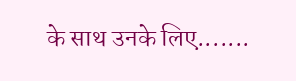के साथ उनके लिए.......